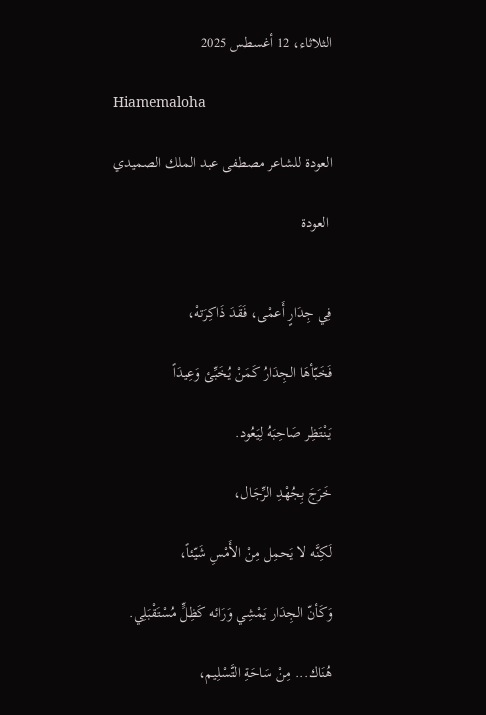الثلاثاء، 12 أغسطس 2025

Hiamemaloha

العودة للشاعر مصطفى عبد الملك الصميدي

 العودة


فِي جِدَارٍ أَعمْى، فَقَدَ ذَاكِرَتهْ،

فَخَبّأهَا الجِدَارُ كَمَنْ يُخَبِّئ وَعِيدَاً

يَنْتَظِر صَاحِبَهُ لِيَعُود.

خَرَجَ بِجُهْدِ الرِّجَال،

لَكِنَّه لا يَحمِل مِنْ الأَمْسِ شَيّئاً،

وَكَأنّ الجِدَار يَمْشِي وَرَائه كَظِلٍّ مُسْتَقْبَلِي.

هُنَاك... مِنْ سَاحَةِ التَّسْلِيم،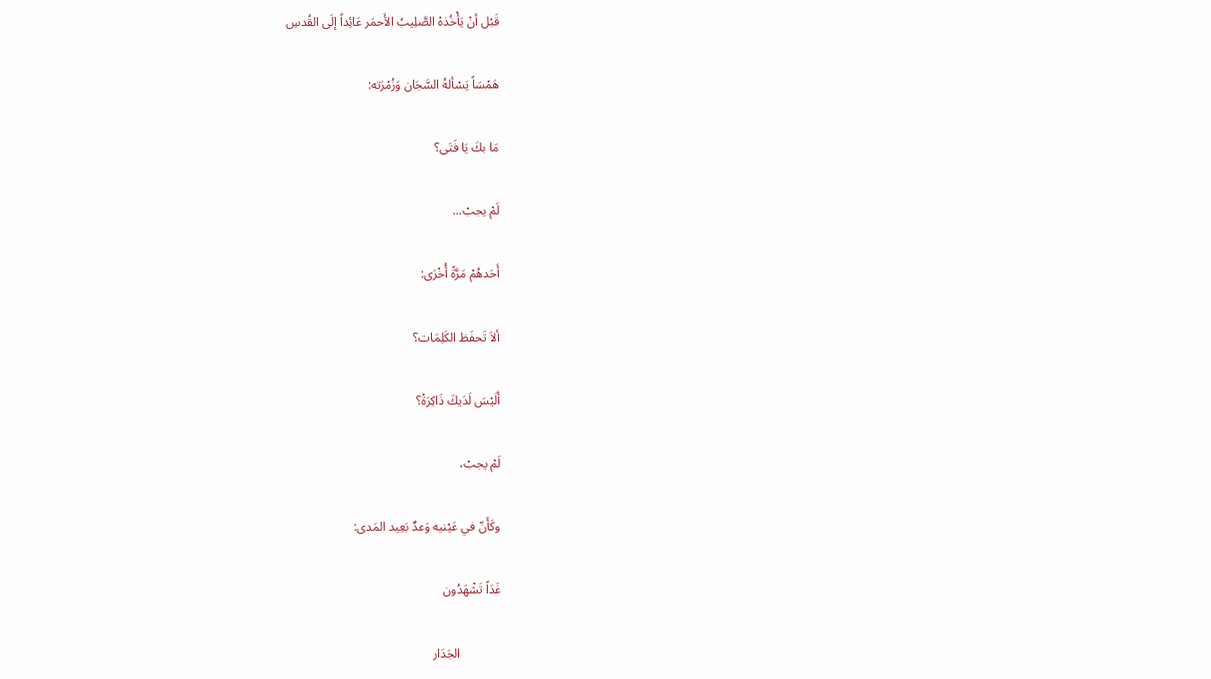قَبْل أنْ يَأْخُذهْ الصَّلِيبُ الأَحمَر عَائِداً إلَى القُدسِ

هَمْسَاً يَسْألهُ السَّجَان وَزُمْرَته:

مَا بكَ يَا فَتَى؟

لَمْ يجبْ...

أَحَدهُمْ مَرَّةً أُخْرَى:

ألاَ تَحفَظ الكَلِمَات؟

أَلَيْسَ لَدَيكَ ذَاكِرَةْ؟

لَمْ يجبْ،

وكَأَنّ في عَيْنيه وَعدٌ بَعِيد المَدى:

غَدَاً تَشْهَدُون

             الجَدَار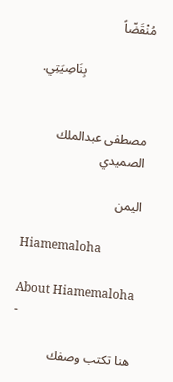مُنْقَضّاً

                     بِنَاصِيَتِي.


مصطفى عبدالملك الصميدي

اليمن

Hiamemaloha

About Hiamemaloha -

هنا تكتب وصفك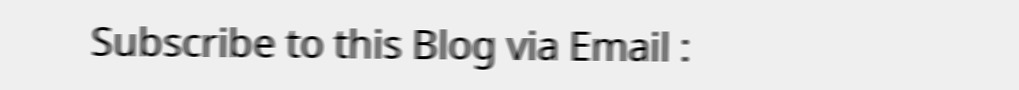Subscribe to this Blog via Email :